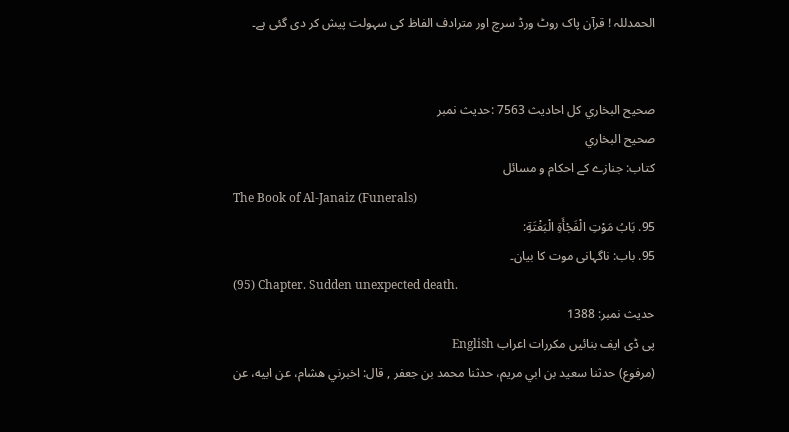الحمدللہ ! قرآن پاک روٹ ورڈ سرچ اور مترادف الفاظ کی سہولت پیش کر دی گئی ہے۔


صحيح البخاري کل احادیث 7563 :حدیث نمبر
صحيح البخاري
کتاب: جنازے کے احکام و مسائل
The Book of Al-Janaiz (Funerals)
95. بَابُ مَوْتِ الْفَجْأَةِ الْبَغْتَةِ:
95. باب: ناگہانی موت کا بیان۔
(95) Chapter. Sudden unexpected death.
حدیث نمبر: 1388
پی ڈی ایف بنائیں مکررات اعراب English
(مرفوع) حدثنا سعيد بن ابي مريم، حدثنا محمد بن جعفر , قال: اخبرني هشام، عن ابيه، عن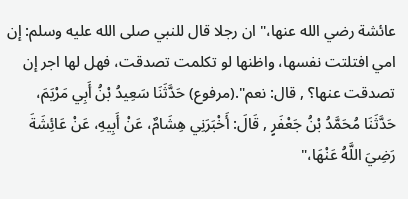عائشة رضي الله عنها،" ان رجلا قال للنبي صلى الله عليه وسلم: إن امي افتلتت نفسها، واظنها لو تكلمت تصدقت، فهل لها اجر إن تصدقت عنها؟ , قال: نعم".(مرفوع) حَدَّثَنَا سَعِيدُ بْنُ أَبِي مَرْيَمَ، حَدَّثَنَا مُحَمَّدُ بْنُ جَعْفَرٍ , قَالَ: أَخْبَرَنِي هِشَامٌ، عَنْ أَبِيهِ، عَنْ عَائِشَةَ رَضِيَ اللَّهُ عَنْهَا،"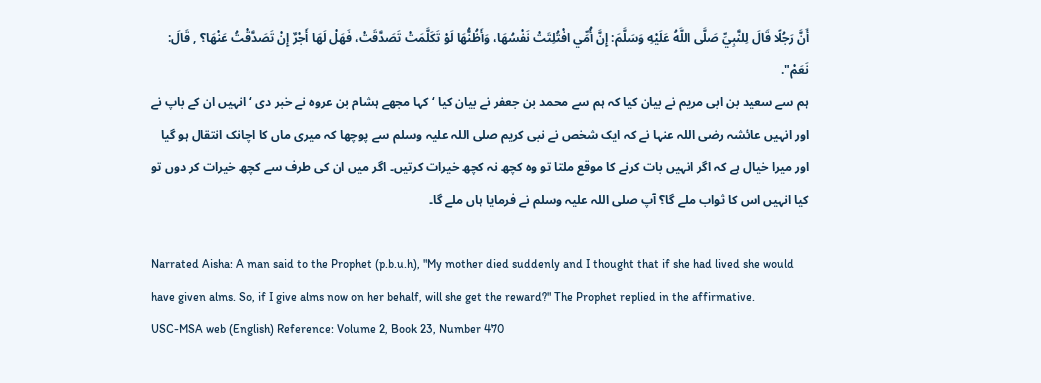أَنَّ رَجُلًا قَالَ لِلنَّبِيِّ صَلَّى اللَّهُ عَلَيْهِ وَسَلَّمَ: إِنَّ أُمِّي افْتُلِتَتْ نَفْسُهَا، وَأَظُنُّهَا لَوْ تَكَلَّمَتْ تَصَدَّقَتْ، فَهَلْ لَهَا أَجْرٌ إِنْ تَصَدَّقْتُ عَنْهَا؟ , قَالَ: نَعَمْ".
ہم سے سعید بن ابی مریم نے بیان کیا کہ ہم سے محمد بن جعفر نے بیان کیا ‘ کہا مجھے ہشام بن عروہ نے خبر دی ‘ انہیں ان کے باپ نے اور انہیں عائشہ رضی اللہ عنہا نے کہ ایک شخص نے نبی کریم صلی اللہ علیہ وسلم سے پوچھا کہ میری ماں کا اچانک انتقال ہو گیا اور میرا خیال ہے کہ اگر انہیں بات کرنے کا موقع ملتا تو وہ کچھ نہ کچھ خیرات کرتیں۔ اگر میں ان کی طرف سے کچھ خیرات کر دوں تو کیا انہیں اس کا ثواب ملے گا؟ آپ صلی اللہ علیہ وسلم نے فرمایا ہاں ملے گا۔

Narrated Aisha: A man said to the Prophet (p.b.u.h), "My mother died suddenly and I thought that if she had lived she would have given alms. So, if I give alms now on her behalf, will she get the reward?" The Prophet replied in the affirmative.
USC-MSA web (English) Reference: Volume 2, Book 23, Number 470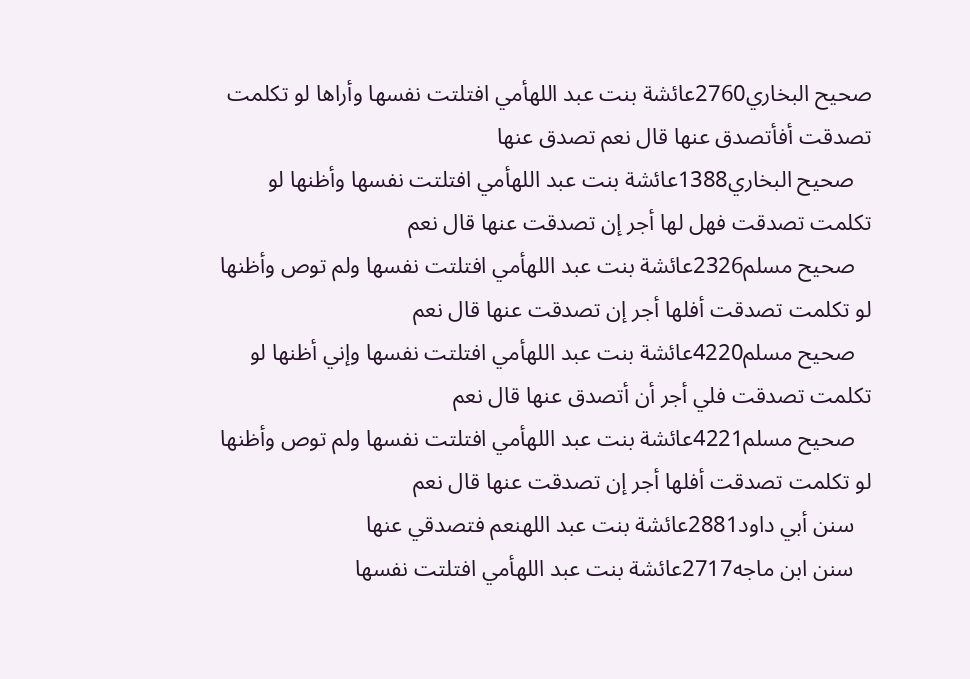صحيح البخاري2760عائشة بنت عبد اللهأمي افتلتت نفسها وأراها لو تكلمت تصدقت أفأتصدق عنها قال نعم تصدق عنها
   صحيح البخاري1388عائشة بنت عبد اللهأمي افتلتت نفسها وأظنها لو تكلمت تصدقت فهل لها أجر إن تصدقت عنها قال نعم
   صحيح مسلم2326عائشة بنت عبد اللهأمي افتلتت نفسها ولم توص وأظنها لو تكلمت تصدقت أفلها أجر إن تصدقت عنها قال نعم
   صحيح مسلم4220عائشة بنت عبد اللهأمي افتلتت نفسها وإني أظنها لو تكلمت تصدقت فلي أجر أن أتصدق عنها قال نعم
   صحيح مسلم4221عائشة بنت عبد اللهأمي افتلتت نفسها ولم توص وأظنها لو تكلمت تصدقت أفلها أجر إن تصدقت عنها قال نعم
   سنن أبي داود2881عائشة بنت عبد اللهنعم فتصدقي عنها
   سنن ابن ماجه2717عائشة بنت عبد اللهأمي افتلتت نفسها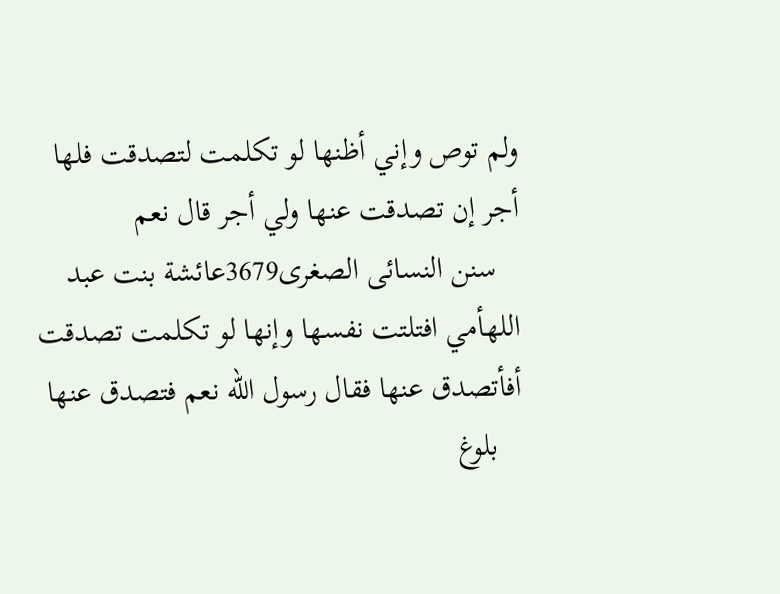ولم توص وإني أظنها لو تكلمت لتصدقت فلها أجر إن تصدقت عنها ولي أجر قال نعم
   سنن النسائى الصغرى3679عائشة بنت عبد اللهأمي افتلتت نفسها وإنها لو تكلمت تصدقت أفأتصدق عنها فقال رسول الله نعم فتصدق عنها
   بلوغ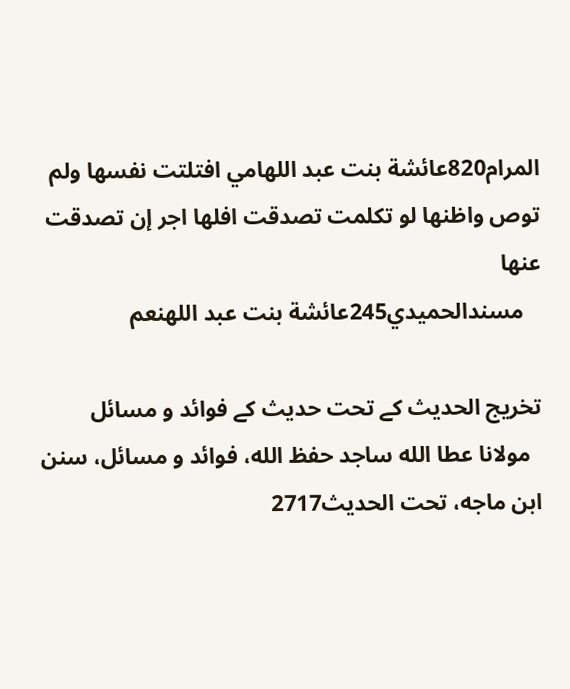المرام820عائشة بنت عبد اللهامي افتلتت نفسها ولم توص واظنها لو تكلمت تصدقت افلها اجر إن تصدقت عنها
   مسندالحميدي245عائشة بنت عبد اللهنعم

تخریج الحدیث کے تحت حدیث کے فوائد و مسائل
  مولانا عطا الله ساجد حفظ الله، فوائد و مسائل، سنن ابن ماجه، تحت الحديث2717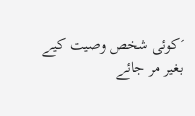´کوئی شخص وصیت کیے بغیر مر جائے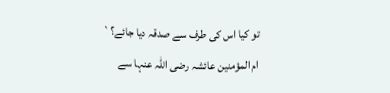تو کیا اس کی طرف سے صدقہ دیا جائے؟`
ام المؤمنین عائشہ رضی اللہ عنہا سے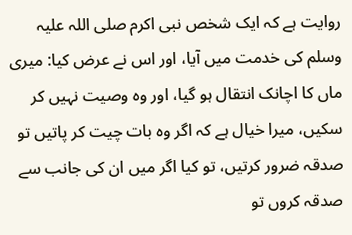روایت ہے کہ ایک شخص نبی اکرم صلی اللہ علیہ وسلم کی خدمت میں آیا، اور اس نے عرض کیا: میری ماں کا اچانک انتقال ہو گیا، اور وہ وصیت نہیں کر سکیں، میرا خیال ہے کہ اگر وہ بات چیت کر پاتیں تو صدقہ ضرور کرتیں، تو کیا اگر میں ان کی جانب سے صدقہ کروں تو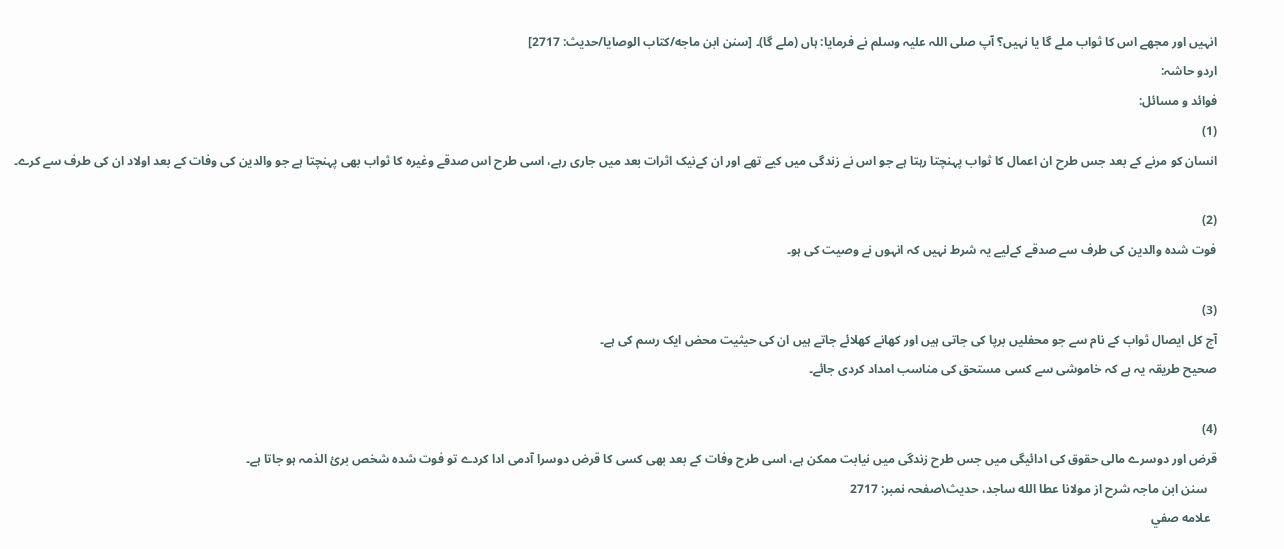انہیں اور مجھے اس کا ثواب ملے گا یا نہیں؟ آپ صلی اللہ علیہ وسلم نے فرمایا: ہاں (ملے گا)۔ [سنن ابن ماجه/كتاب الوصايا/حدیث: 2717]
اردو حاشہ:
فوائد و مسائل:
(1)
انسان کو مرنے کے بعد جس طرح ان اعمال کا ثواب پہنچتا رہتا ہے جو اس نے زندگی میں کیے تھے اور ان کےنیک اثرات بعد میں جاری رہے، اسی طرح اس صدقے وغیرہ کا ثواب بھی پہنچتا ہے جو والدین کی وفات کے بعد اولاد ان کی طرف سے کرے۔

(2)
فوت شدہ والدین کی طرف سے صدقے کےلیے یہ شرط نہیں کہ انہوں نے وصیت کی ہو۔

(3)
آج کل ایصال ثواب کے نام سے جو محفلیں برپا کی جاتی ہیں اور کھانے کھلائے جاتے ہیں ان کی حیثیت محض ایک رسم کی ہے۔
صحیح طریقہ یہ ہے کہ خاموشی سے کسی مستحق کی مناسب امداد کردی جائے۔

(4)
قرض اور دوسرے مالی حقوق کی ادائیگی میں جس طرح زندگی میں نیابت ممکن ہے، اسی طرح وفات کے بعد بھی کسی کا قرض دوسرا آدمی ادا کردے تو فوت شدہ شخص برئ الذمہ ہو جاتا ہے۔
   سنن ابن ماجہ شرح از مولانا عطا الله ساجد، حدیث\صفحہ نمبر: 2717
  علامه صفي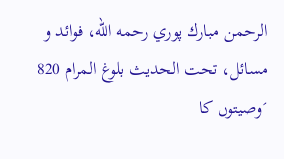الرحمن مبارك پوري رحمه الله، فوائد و مسائل، تحت الحديث بلوغ المرام 820
´وصیتوں کا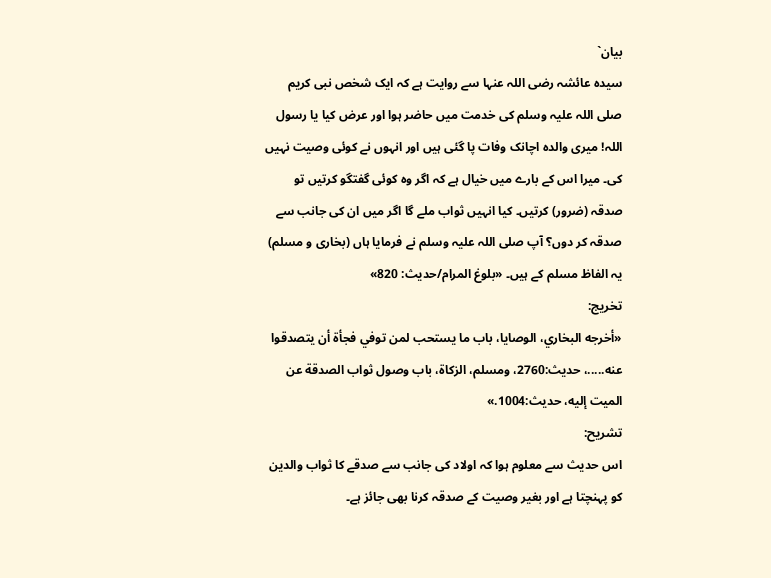بیان`
سیدہ عائشہ رضی اللہ عنہا سے روایت ہے کہ ایک شخص نبی کریم صلی اللہ علیہ وسلم کی خدمت میں حاضر ہوا اور عرض کیا یا رسول اللہ! میری والدہ اچانک وفات پا گئی ہیں اور انہوں نے کوئی وصیت نہیں کی۔ میرا اس کے بارے میں خیال ہے کہ اگر وہ کوئی گفتگو کرتیں تو صدقہ (ضرور) کرتیں۔ کیا انہیں ثواب ملے گا اگر میں ان کی جانب سے صدقہ کر دوں؟ آپ صلی اللہ علیہ وسلم نے فرمایا ہاں (بخاری و مسلم) یہ الفاظ مسلم کے ہیں۔ «بلوغ المرام/حدیث: 820»
تخریج:
«أخرجه البخاري، الوصايا، باب ما يستحب لمن توفي فجأة أن يتصدقوا عنه.....، حديث:2760، ومسلم، الزكاة، باب وصول ثواب الصدقة عن الميت إليه، حديث:1004.»
تشریح:
اس حدیث سے معلوم ہوا کہ اولاد کی جانب سے صدقے کا ثواب والدین کو پہنچتا ہے اور بغیر وصیت کے صدقہ کرنا بھی جائز ہے۔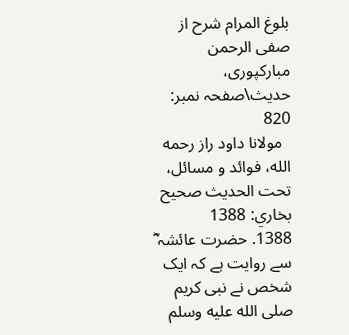بلوغ المرام شرح از صفی الرحمن مبارکپوری، حدیث\صفحہ نمبر: 820
  مولانا داود راز رحمه الله، فوائد و مسائل، تحت الحديث صحيح بخاري: 1388
1388. حضرت عائشہ ؓ سے روایت ہے کہ ایک شخص نے نبی کریم صلى الله عليه وسلم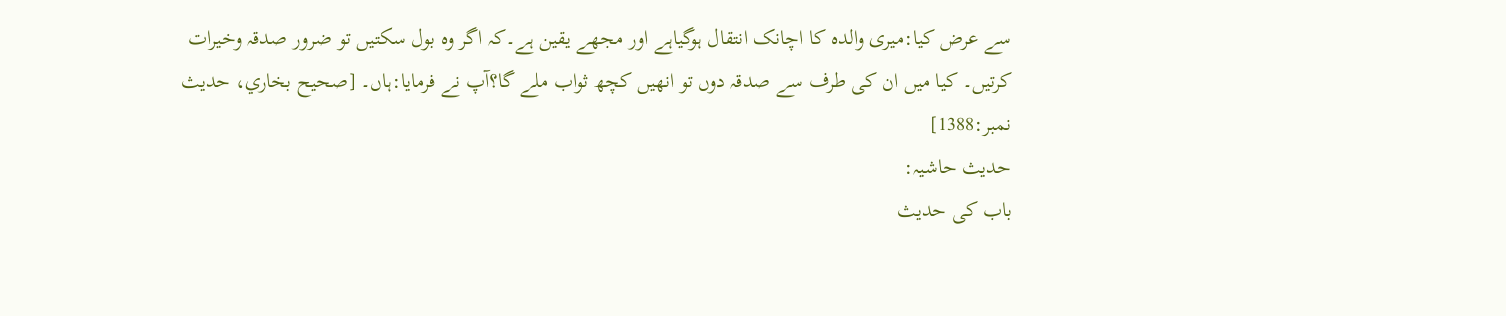سے عرض کیا:میری والدہ کا اچانک انتقال ہوگیاہے اور مجھے یقین ہے۔کہ اگر وہ بول سکتیں تو ضرور صدقہ وخیرات کرتیں۔ کیا میں ان کی طرف سے صدقہ دوں تو انھیں کچھ ثواب ملے گا؟آپ نے فرمایا:ہاں۔ [صحيح بخاري، حديث نمبر:1388]
حدیث حاشیہ:
باب کی حدیث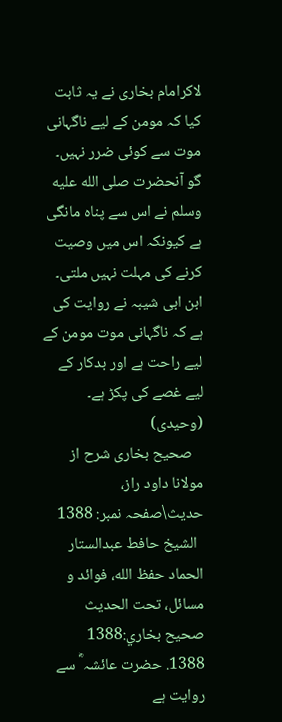لاکرامام بخاری نے یہ ثابت کیا کہ مومن کے لیے ناگہانی موت سے کوئی ضرر نہیں۔
گو آنحضرت صلى الله عليه وسلم نے اس سے پناہ مانگی ہے کیونکہ اس میں وصیت کرنے کی مہلت نہیں ملتی۔
ابن ابی شیبہ نے روایت کی ہے کہ ناگہانی موت مومن کے لیے راحت ہے اور بدکار کے لیے غصے کی پکڑ ہے۔
(وحیدی)
   صحیح بخاری شرح از مولانا داود راز، حدیث\صفحہ نمبر: 1388
  الشيخ حافط عبدالستار الحماد حفظ الله، فوائد و مسائل، تحت الحديث صحيح بخاري:1388
1388. حضرت عائشہ ؓ سے روایت ہے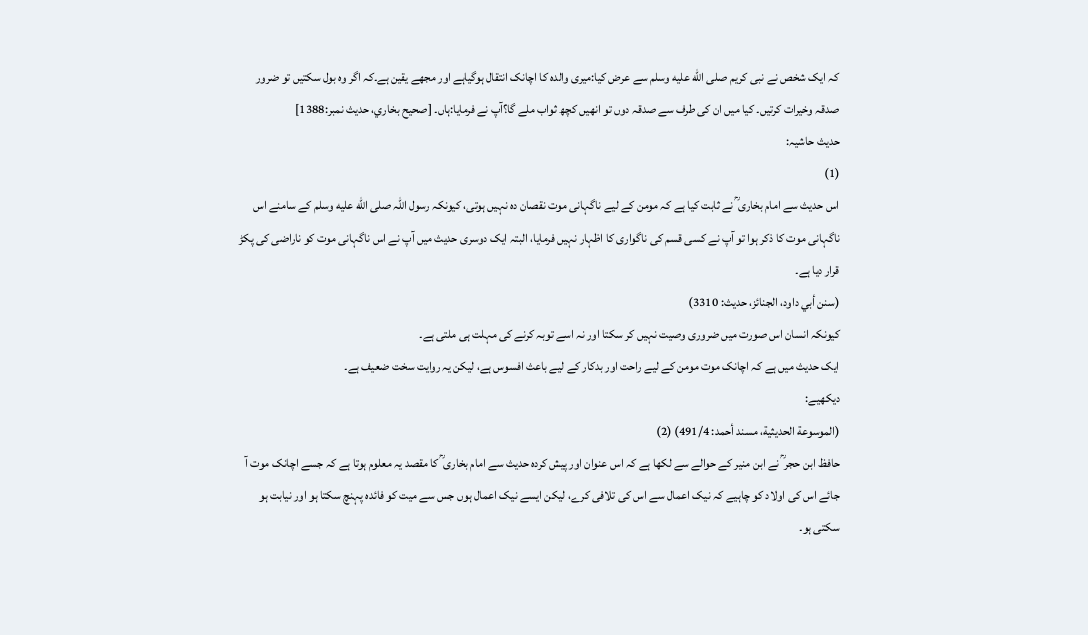کہ ایک شخص نے نبی کریم صلى الله عليه وسلم سے عرض کیا:میری والدہ کا اچانک انتقال ہوگیاہے اور مجھے یقین ہے۔کہ اگر وہ بول سکتیں تو ضرور صدقہ وخیرات کرتیں۔ کیا میں ان کی طرف سے صدقہ دوں تو انھیں کچھ ثواب ملے گا؟آپ نے فرمایا:ہاں۔ [صحيح بخاري، حديث نمبر:1388]
حدیث حاشیہ:
(1)
اس حدیث سے امام بخاری ؒ نے ثابت کیا ہے کہ مومن کے لیے ناگہانی موت نقصان دہ نہیں ہوتی، کیونکہ رسول اللہ صلى الله عليه وسلم کے سامنے اس ناگہانی موت کا ذکر ہوا تو آپ نے کسی قسم کی ناگواری کا اظہار نہیں فرمایا، البتہ ایک دوسری حدیث میں آپ نے اس ناگہانی موت کو ناراضی کی پکڑ قرار دیا ہے۔
(سنن أبي داود، الجنائز، حدیث: 3310)
کیونکہ انسان اس صورت میں ضروری وصیت نہیں کر سکتا اور نہ اسے توبہ کرنے کی مہلت ہی ملتی ہے۔
ایک حدیث میں ہے کہ اچانک موت مومن کے لیے راحت اور بدکار کے لیے باعث افسوس ہے، لیکن یہ روایت سخت ضعیف ہے۔
دیکھیے:
(الموسوعة الحديثية، مسند أحمد: 491/4) (2)
حافظ ابن حجر ؒ نے ابن منیر کے حوالے سے لکھا ہے کہ اس عنوان اور پیش کردہ حدیث سے امام بخاری ؒ کا مقصد یہ معلوم ہوتا ہے کہ جسے اچانک موت آ جائے اس کی اولاد کو چاہیے کہ نیک اعمال سے اس کی تلافی کرے، لیکن ایسے نیک اعمال ہوں جس سے میت کو فائدہ پہنچ سکتا ہو اور نیابت ہو سکتی ہو۔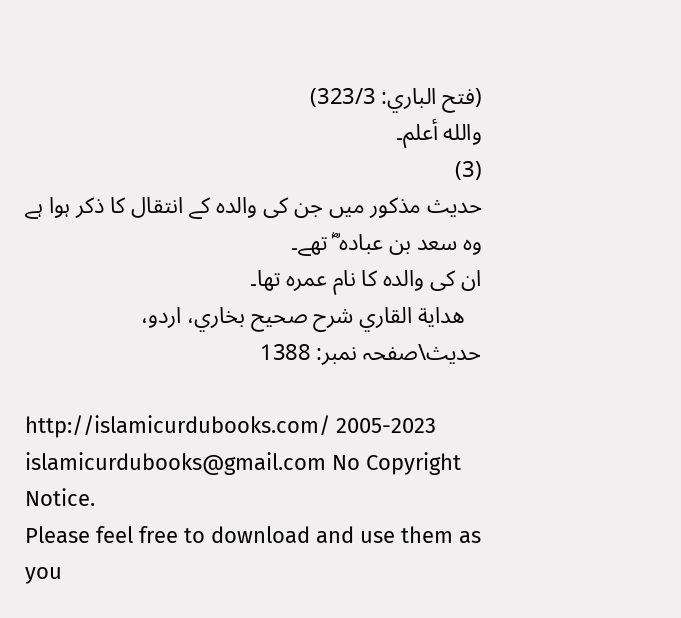(فتح الباري: 323/3)
والله أعلم۔
(3)
حدیث مذکور میں جن کی والدہ کے انتقال کا ذکر ہوا ہے وہ سعد بن عبادہ ؓ تھے۔
ان کی والدہ کا نام عمرہ تھا۔
   هداية القاري شرح صحيح بخاري، اردو، حدیث\صفحہ نمبر: 1388

http://islamicurdubooks.com/ 2005-2023 islamicurdubooks@gmail.com No Copyright Notice.
Please feel free to download and use them as you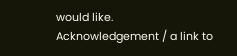would like.
Acknowledgement / a link to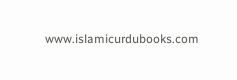www.islamicurdubooks.com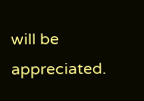will be appreciated.